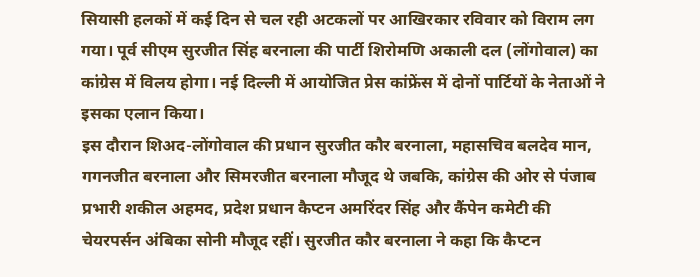सियासी हलकों में कई दिन से चल रही अटकलों पर आखिरकार रविवार को विराम लग गया। पूर्व सीएम सुरजीत सिंह बरनाला की पार्टी शिरोमणि अकाली दल (लोंगोवाल) का कांग्रेस में विलय होगा। नई दिल्ली में आयोजित प्रेस कांफ्रेंस में दोनों पार्टियों के नेताओं ने इसका एलान किया।
इस दौरान शिअद-लोंगोवाल की प्रधान सुरजीत कौर बरनाला, महासचिव बलदेव मान, गगनजीत बरनाला और सिमरजीत बरनाला मौजूद थे जबकि, कांग्रेस की ओर से पंजाब प्रभारी शकील अहमद, प्रदेश प्रधान कैप्टन अमरिंदर सिंह और कैंपेन कमेटी की चेयरपर्सन अंबिका सोनी मौजूद रहीं। सुरजीत कौर बरनाला ने कहा कि कैप्टन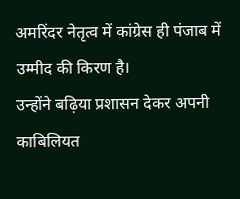अमरिंदर नेतृत्व में कांग्रेस ही पंजाब में उम्मीद की किरण है।
उन्होंने बढ़िया प्रशासन देकर अपनी काबिलियत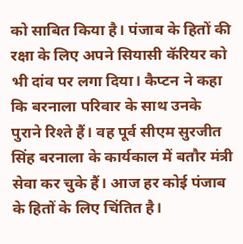को साबित किया है। पंजाब के हितों की रक्षा के लिए अपने सियासी कॅरियर को भी दांव पर लगा दिया। कैप्टन ने कहा कि बरनाला परिवार के साथ उनके पुराने रिश्ते हैं। वह पूर्व सीएम सुरजीत सिंह बरनाला के कार्यकाल में बतौर मंत्री सेवा कर चुके हैं। आज हर कोई पंजाब के हितों के लिए चिंतित है।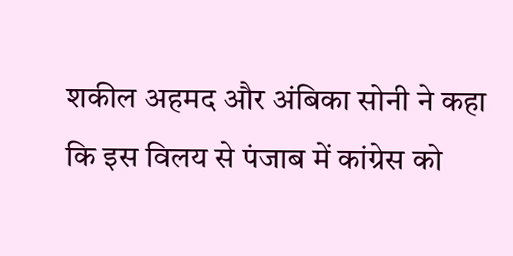शकील अहमद और अंबिका सोनी ने कहा कि इस विलय से पंजाब में कांग्रेस को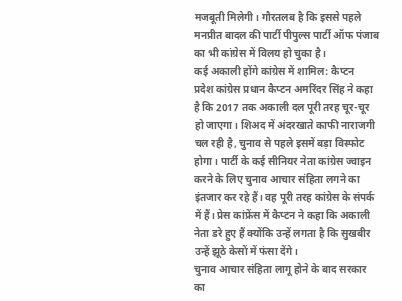मजबूती मिलेगी। गौरतलब है कि इससे पहले मनप्रीत बादल की पार्टी पीपुल्स पार्टी ऑफ पंजाब का भी कांग्रेस में विलय हो चुका है।
कई अकाली होंगे कांग्रेस में शामिल: कैप्टन
प्रदेश कांग्रेस प्रधान कैप्टन अमरिंदर सिंह ने कहा है कि 2017 तक अकाली दल पूरी तरह चूर-चूर हो जाएगा। शिअद में अंदरखाते काफी नाराजगी चल रही है, चुनाव से पहले इसमें बड़ा विस्फोट होगा। पार्टी के कई सीनियर नेता कांग्रेस ज्वाइन करने के लिए चुनाव आचार संहिता लगने का इंतजार कर रहे हैं। वह पूरी तरह कांग्रेस के संपर्क में हैं। प्रेस कांफ्रेंस में कैप्टन ने कहा कि अकाली नेता डरे हुए हैं क्योंकि उन्हें लगता है कि सुखबीर उन्हें झूठे केसों में फंसा देंगे।
चुनाव आचार संहिता लागू होने के बाद सरकार का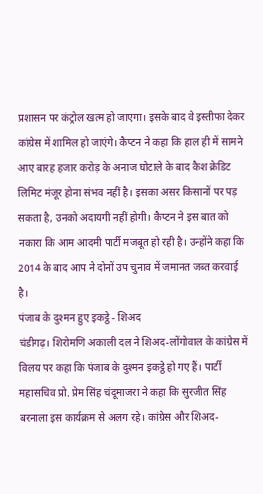प्रशासन पर कंट्रोल खत्म हो जाएगा। इसके बाद वे इस्तीफा देकर कांग्रेस में शामिल हो जाएंगे। कैप्टन ने कहा कि हाल ही में सामने आए बारह हजार करोड़ के अनाज घोटाले के बाद कैश क्रेडिट लिमिट मंजूर होना संभव नहीं है। इसका असर किसानों पर पड़ सकता है, उनको अदायगी नहीं होगी। कैप्टन ने इस बात को नकारा कि आम आदमी पार्टी मजबूत हो रही है। उन्होंने कहा कि 2014 के बाद आप ने दोनों उप चुनाव में जमानत जब्त करवाई है।
पंजाब के दुश्मन हुए इकट्ठे - शिअद
चंडीगढ़। शिरोमणि अकाली दल ने शिअद-लोंगोवाल के कांग्रेस में विलय पर कहा कि पंजाब के दुश्मन इकट्ठे हो गए हैं। पार्टी महासचिव प्रो. प्रेम सिंह चंदूमाजरा ने कहा कि सुरजीत सिंह बरनाला इस कार्यक्रम से अलग रहे। कांग्रेस और शिअद-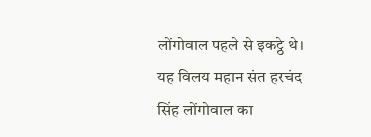लोंगोवाल पहले से इकट्ठे थे। यह विलय महान संत हरचंद सिंह लोंगोवाल का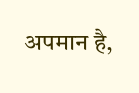अपमान है,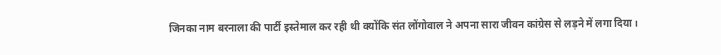जिनका नाम बरनाला की पार्टी इस्तेमाल कर रही थी क्योंकि संत लोंगोवाल ने अपना सारा जीवन कांग्रेस से लड़ने में लगा दिया।